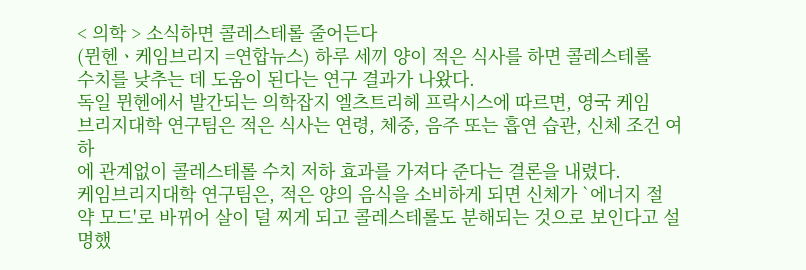< 의학 > 소식하면 콜레스테롤 줄어든다
(뮌헨ㆍ케임브리지 =연합뉴스) 하루 세끼 양이 적은 식사를 하면 콜레스테롤
수치를 낮추는 데 도움이 된다는 연구 결과가 나왔다.
독일 뮌헨에서 발간되는 의학잡지 엘츠트리헤 프락시스에 따르면, 영국 케임
브리지대학 연구팀은 적은 식사는 연령, 체중, 음주 또는 흡연 습관, 신체 조건 여하
에 관계없이 콜레스테롤 수치 저하 효과를 가져다 준다는 결론을 내렸다.
케임브리지대학 연구팀은, 적은 양의 음식을 소비하게 되면 신체가 `에너지 절
약 모드'로 바뀌어 살이 덜 찌게 되고 콜레스테롤도 분해되는 것으로 보인다고 설명했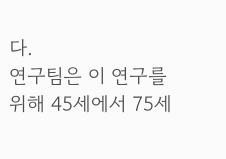다.
연구팀은 이 연구를 위해 45세에서 75세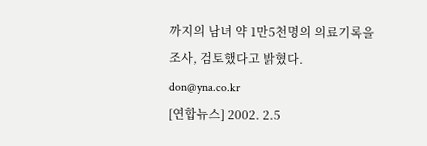까지의 남녀 약 1만5천명의 의료기록을
조사, 검토했다고 밝혔다.
don@yna.co.kr
[연합뉴스] 2002. 2.5